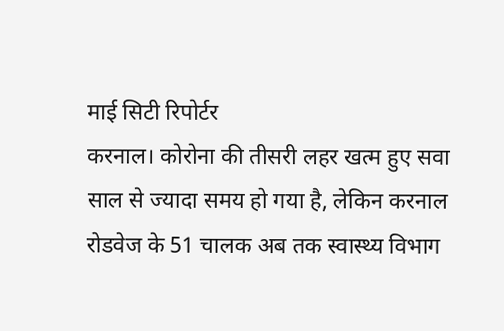माई सिटी रिपोर्टर
करनाल। कोरोना की तीसरी लहर खत्म हुए सवा साल से ज्यादा समय हो गया है, लेकिन करनाल रोडवेज के 51 चालक अब तक स्वास्थ्य विभाग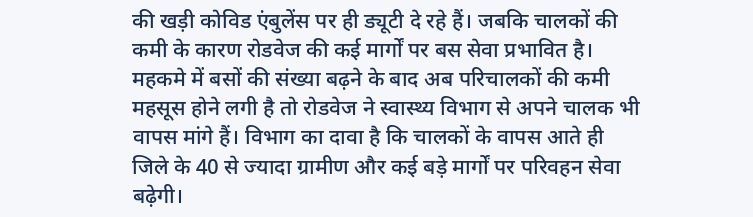की खड़ी कोविड एंबुलेंस पर ही ड्यूटी दे रहे हैं। जबकि चालकों की कमी के कारण रोडवेज की कई मार्गों पर बस सेवा प्रभावित है। महकमे में बसों की संख्या बढ़ने के बाद अब परिचालकों की कमी महसूस होने लगी है तो रोडवेज ने स्वास्थ्य विभाग से अपने चालक भी वापस मांगे हैं। विभाग का दावा है कि चालकों के वापस आते ही जिले के 40 से ज्यादा ग्रामीण और कई बड़े मार्गों पर परिवहन सेवा बढ़ेगी।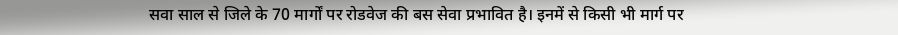सवा साल से जिले के 70 मार्गों पर रोडवेज की बस सेवा प्रभावित है। इनमें से किसी भी मार्ग पर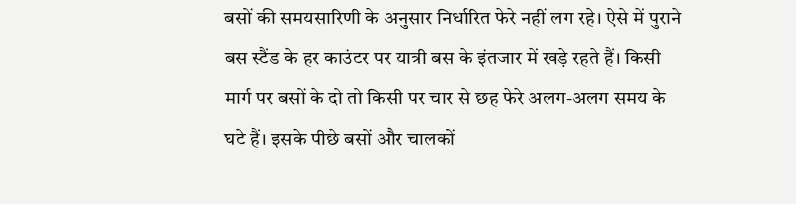बसों की समयसारिणी के अनुसार निर्धारित फेरे नहीं लग रहे। ऐसे में पुराने बस स्टैंड के हर काउंटर पर यात्री बस के इंतजार में खड़े रहते हैं। किसी मार्ग पर बसों के दो तो किसी पर चार से छह फेरे अलग-अलग समय के घटे हैं। इसके पीछे बसों और चालकों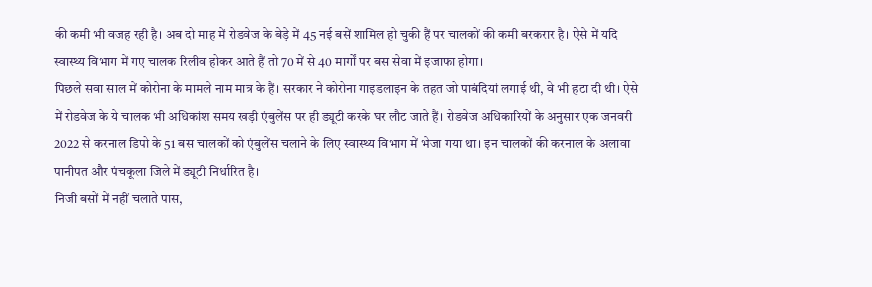की कमी भी वजह रही है। अब दो माह में रोडवेज के बेड़े में 45 नई बसें शामिल हो चुकी हैं पर चालकों की कमी बरकरार है। ऐसे में यदि स्वास्थ्य विभाग में गए चालक रिलीव होकर आते हैं तो 70 में से 40 मार्गों पर बस सेवा में इजाफा होगा।
पिछले सवा साल में कोरोना के मामले नाम मात्र के हैं। सरकार ने कोरोना गाइडलाइन के तहत जो पाबंदियां लगाई थी, वे भी हटा दी थी। ऐसे में रोडवेज के ये चालक भी अधिकांश समय खड़ी एंबुलेंस पर ही ड्यूटी करके घर लौट जाते हैं। रोडवेज अधिकारियों के अनुसार एक जनवरी 2022 से करनाल डिपो के 51 बस चालकों को एंबुलेंस चलाने के लिए स्वास्थ्य विभाग में भेजा गया था। इन चालकों की करनाल के अलावा पानीपत और पंचकूला जिले में ड्यूटी निर्धारित है।
निजी बसों में नहीं चलाते पास,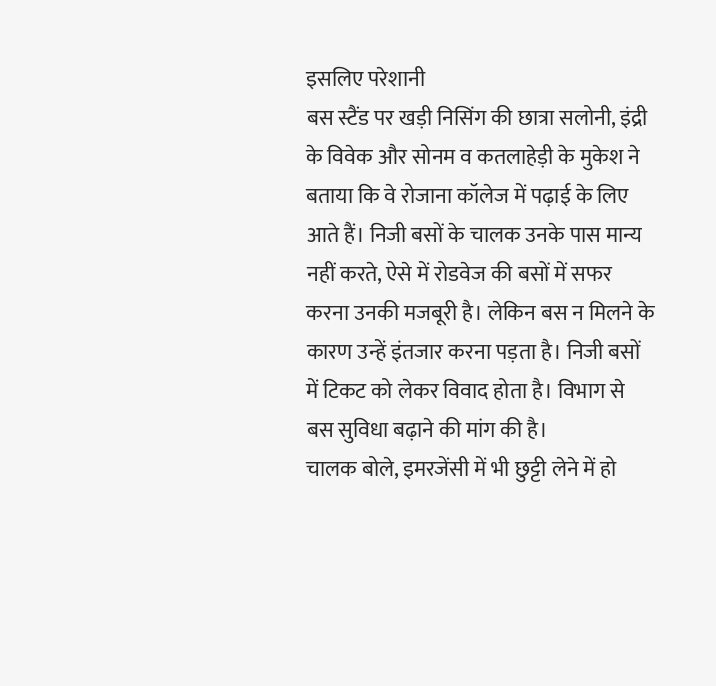इसलिए परेशानी
बस स्टैंड पर खड़ी निसिंग की छात्रा सलोनी, इंद्री के विवेक और सोनम व कतलाहेड़ी के मुकेश ने बताया कि वे रोजाना कॉलेज में पढ़ाई के लिए आते हैं। निजी बसों के चालक उनके पास मान्य नहीं करते, ऐसे में रोडवेज की बसों में सफर करना उनकी मजबूरी है। लेकिन बस न मिलने के कारण उन्हें इंतजार करना पड़ता है। निजी बसों में टिकट को लेकर विवाद होता है। विभाग से बस सुविधा बढ़ाने की मांग की है।
चालक बोले, इमरजेंसी में भी छुट्टी लेने में हो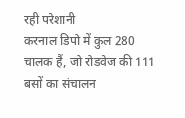रही परेशानी
करनाल डिपो में कुल 280 चालक हैं, जो रोडवेज की 111 बसों का संचालन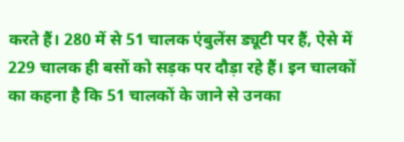करते हैं। 280 में से 51 चालक एंबुलेंस ड्यूटी पर हैं, ऐसे में 229 चालक ही बसों को सड़क पर दौड़ा रहे हैं। इन चालकों का कहना है कि 51 चालकों के जाने से उनका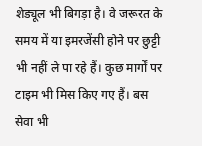शेड्यूल भी बिगड़ा है। वे जरूरत के समय में या इमरजेंसी होने पर छुट्टी भी नहीं ले पा रहे हैं। कुछ मार्गों पर टाइम भी मिस किए गए हैं। बस सेवा भी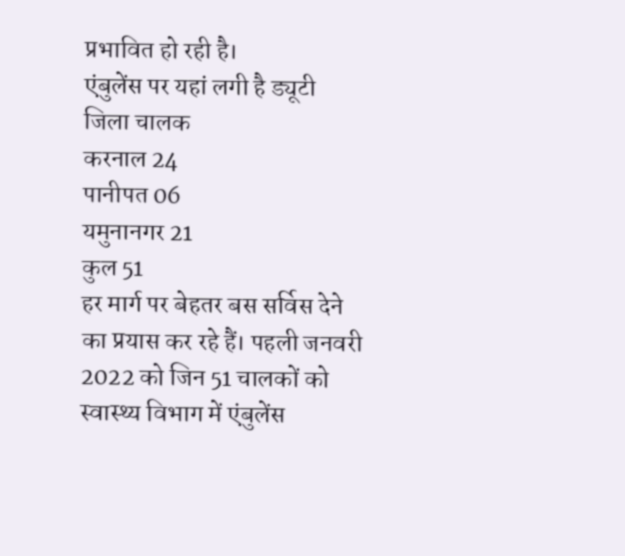प्रभावित हो रही है।
एंबुलेंस पर यहां लगी है ड्यूटी
जिला चालक
करनाल 24
पानीपत 06
यमुनानगर 21
कुल 51
हर मार्ग पर बेहतर बस सर्विस देने का प्रयास कर रहे हैं। पहली जनवरी 2022 को जिन 51 चालकों को स्वास्थ्य विभाग में एंबुलेंस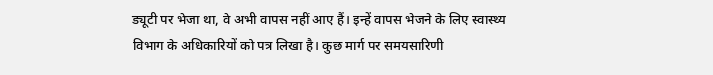ड्यूटी पर भेजा था, वे अभी वापस नहीं आए हैं। इन्हें वापस भेजने के लिए स्वास्थ्य विभाग के अधिकारियों को पत्र लिखा है। कुछ मार्ग पर समयसारिणी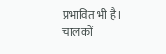प्रभावित भी है। चालकों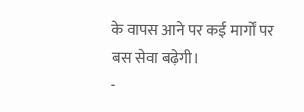के वापस आने पर कई मार्गों पर बस सेवा बढ़ेगी।
-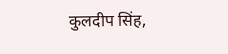कुलदीप सिंह,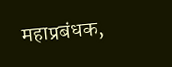महाप्रबंधक,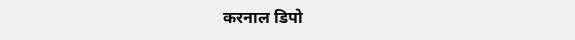करनाल डिपो